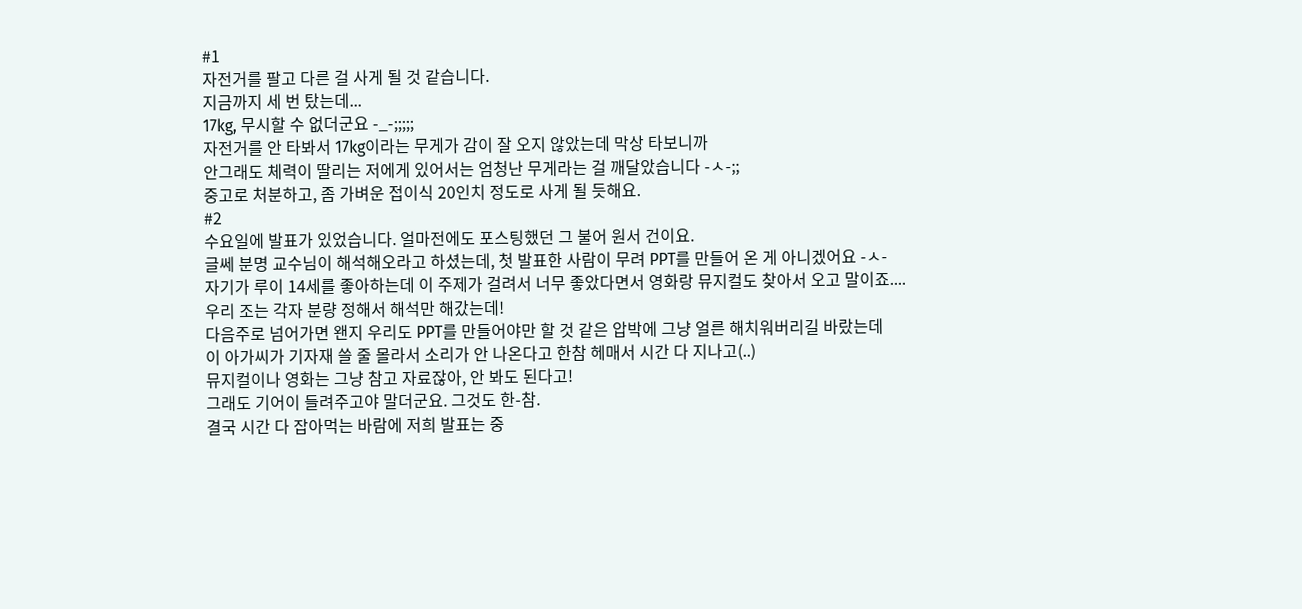#1
자전거를 팔고 다른 걸 사게 될 것 같습니다.
지금까지 세 번 탔는데...
17kg, 무시할 수 없더군요 -_-;;;;;
자전거를 안 타봐서 17kg이라는 무게가 감이 잘 오지 않았는데 막상 타보니까
안그래도 체력이 딸리는 저에게 있어서는 엄청난 무게라는 걸 깨달았습니다 -ㅅ-;;
중고로 처분하고, 좀 가벼운 접이식 20인치 정도로 사게 될 듯해요.
#2
수요일에 발표가 있었습니다. 얼마전에도 포스팅했던 그 불어 원서 건이요.
글쎄 분명 교수님이 해석해오라고 하셨는데, 첫 발표한 사람이 무려 PPT를 만들어 온 게 아니겠어요 -ㅅ-
자기가 루이 14세를 좋아하는데 이 주제가 걸려서 너무 좋았다면서 영화랑 뮤지컬도 찾아서 오고 말이죠....
우리 조는 각자 분량 정해서 해석만 해갔는데!
다음주로 넘어가면 왠지 우리도 PPT를 만들어야만 할 것 같은 압박에 그냥 얼른 해치워버리길 바랐는데
이 아가씨가 기자재 쓸 줄 몰라서 소리가 안 나온다고 한참 헤매서 시간 다 지나고(..)
뮤지컬이나 영화는 그냥 참고 자료잖아, 안 봐도 된다고!
그래도 기어이 들려주고야 말더군요. 그것도 한-참.
결국 시간 다 잡아먹는 바람에 저희 발표는 중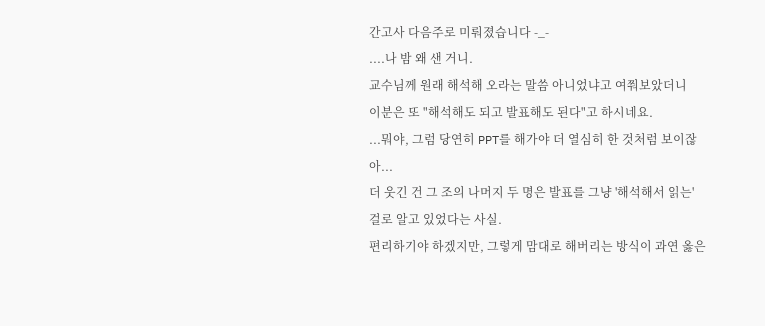간고사 다음주로 미뤄졌습니다 -_-
....나 밤 왜 샌 거니.
교수님께 원래 해석해 오라는 말씀 아니었냐고 여쭤보았더니
이분은 또 "해석해도 되고 발표해도 된다"고 하시네요.
...뭐야, 그럼 당연히 PPT를 해가야 더 열심히 한 것처럼 보이잖아...
더 웃긴 건 그 조의 나머지 두 명은 발표를 그냥 '해석해서 읽는' 걸로 알고 있었다는 사실.
편리하기야 하겠지만, 그렇게 맘대로 해버리는 방식이 과연 옳은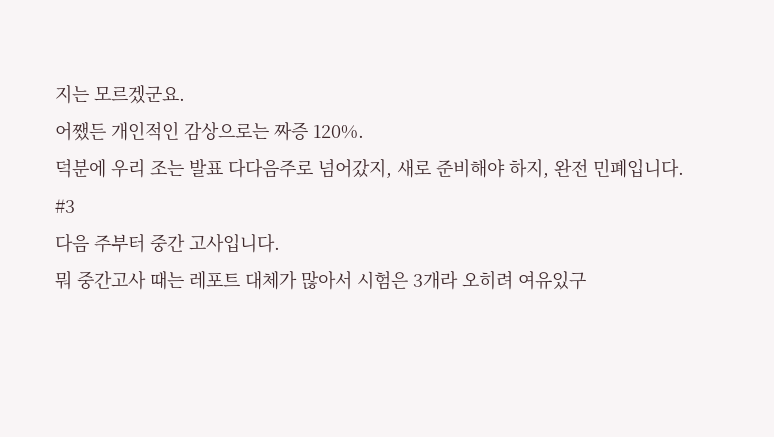지는 모르겠군요.
어쨌든 개인적인 감상으로는 짜증 120%.
덕분에 우리 조는 발표 다다음주로 넘어갔지, 새로 준비해야 하지, 완전 민폐입니다.
#3
다음 주부터 중간 고사입니다.
뭐 중간고사 때는 레포트 대체가 많아서 시험은 3개라 오히려 여유있구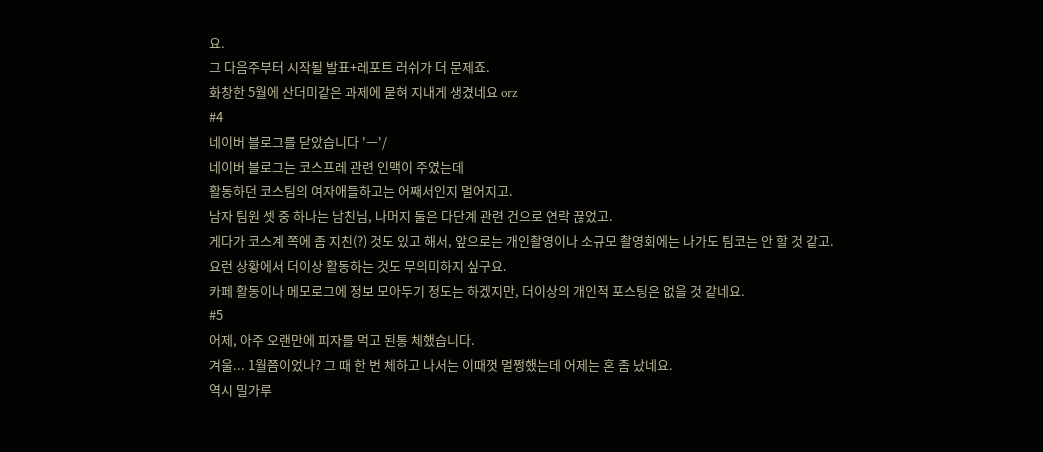요.
그 다음주부터 시작될 발표+레포트 러쉬가 더 문제죠.
화창한 5월에 산더미같은 과제에 묻혀 지내게 생겼네요 orz
#4
네이버 블로그를 닫았습니다 'ㅡ'/
네이버 블로그는 코스프레 관련 인맥이 주였는데
활동하던 코스팀의 여자애들하고는 어째서인지 멀어지고.
남자 팀원 셋 중 하나는 남친님, 나머지 둘은 다단계 관련 건으로 연락 끊었고.
게다가 코스계 쪽에 좀 지친(?) 것도 있고 해서, 앞으로는 개인촬영이나 소규모 촬영회에는 나가도 팀코는 안 할 것 같고.
요런 상황에서 더이상 활동하는 것도 무의미하지 싶구요.
카페 활동이나 메모로그에 정보 모아두기 정도는 하겠지만, 더이상의 개인적 포스팅은 없을 것 같네요.
#5
어제, 아주 오랜만에 피자를 먹고 된통 체했습니다.
겨울... 1월쯤이었나? 그 때 한 번 체하고 나서는 이때껏 멀쩡했는데 어제는 혼 좀 났네요.
역시 밀가루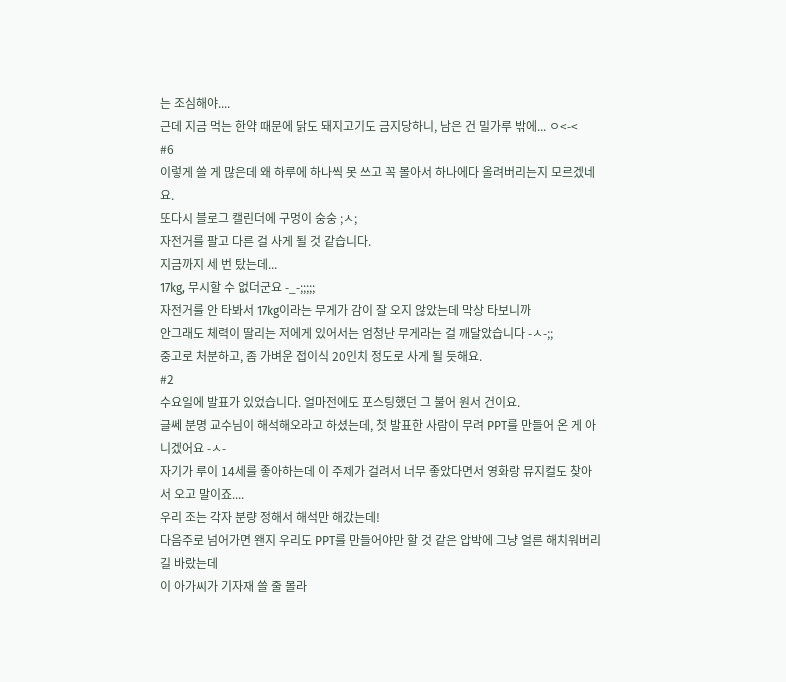는 조심해야....
근데 지금 먹는 한약 때문에 닭도 돼지고기도 금지당하니, 남은 건 밀가루 밖에... ㅇ<-<
#6
이렇게 쓸 게 많은데 왜 하루에 하나씩 못 쓰고 꼭 몰아서 하나에다 올려버리는지 모르겠네요.
또다시 블로그 캘린더에 구멍이 숭숭 ;ㅅ;
자전거를 팔고 다른 걸 사게 될 것 같습니다.
지금까지 세 번 탔는데...
17kg, 무시할 수 없더군요 -_-;;;;;
자전거를 안 타봐서 17kg이라는 무게가 감이 잘 오지 않았는데 막상 타보니까
안그래도 체력이 딸리는 저에게 있어서는 엄청난 무게라는 걸 깨달았습니다 -ㅅ-;;
중고로 처분하고, 좀 가벼운 접이식 20인치 정도로 사게 될 듯해요.
#2
수요일에 발표가 있었습니다. 얼마전에도 포스팅했던 그 불어 원서 건이요.
글쎄 분명 교수님이 해석해오라고 하셨는데, 첫 발표한 사람이 무려 PPT를 만들어 온 게 아니겠어요 -ㅅ-
자기가 루이 14세를 좋아하는데 이 주제가 걸려서 너무 좋았다면서 영화랑 뮤지컬도 찾아서 오고 말이죠....
우리 조는 각자 분량 정해서 해석만 해갔는데!
다음주로 넘어가면 왠지 우리도 PPT를 만들어야만 할 것 같은 압박에 그냥 얼른 해치워버리길 바랐는데
이 아가씨가 기자재 쓸 줄 몰라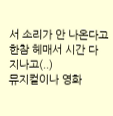서 소리가 안 나온다고 한참 헤매서 시간 다 지나고(..)
뮤지컬이나 영화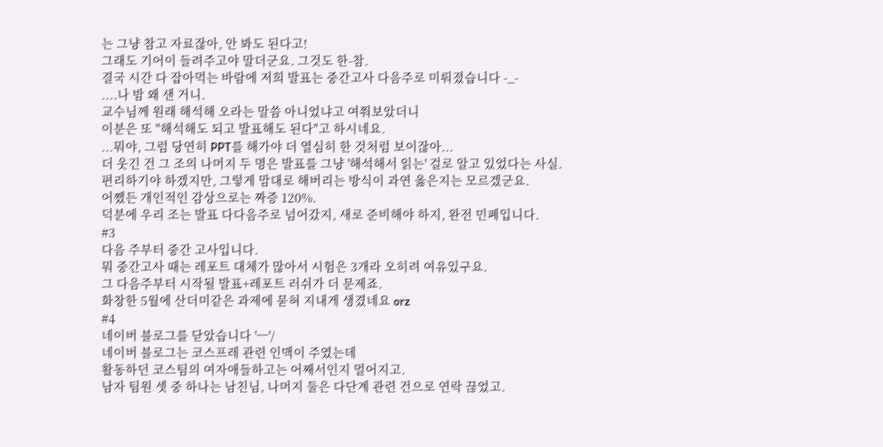는 그냥 참고 자료잖아, 안 봐도 된다고!
그래도 기어이 들려주고야 말더군요. 그것도 한-참.
결국 시간 다 잡아먹는 바람에 저희 발표는 중간고사 다음주로 미뤄졌습니다 -_-
....나 밤 왜 샌 거니.
교수님께 원래 해석해 오라는 말씀 아니었냐고 여쭤보았더니
이분은 또 "해석해도 되고 발표해도 된다"고 하시네요.
...뭐야, 그럼 당연히 PPT를 해가야 더 열심히 한 것처럼 보이잖아...
더 웃긴 건 그 조의 나머지 두 명은 발표를 그냥 '해석해서 읽는' 걸로 알고 있었다는 사실.
편리하기야 하겠지만, 그렇게 맘대로 해버리는 방식이 과연 옳은지는 모르겠군요.
어쨌든 개인적인 감상으로는 짜증 120%.
덕분에 우리 조는 발표 다다음주로 넘어갔지, 새로 준비해야 하지, 완전 민폐입니다.
#3
다음 주부터 중간 고사입니다.
뭐 중간고사 때는 레포트 대체가 많아서 시험은 3개라 오히려 여유있구요.
그 다음주부터 시작될 발표+레포트 러쉬가 더 문제죠.
화창한 5월에 산더미같은 과제에 묻혀 지내게 생겼네요 orz
#4
네이버 블로그를 닫았습니다 'ㅡ'/
네이버 블로그는 코스프레 관련 인맥이 주였는데
활동하던 코스팀의 여자애들하고는 어째서인지 멀어지고.
남자 팀원 셋 중 하나는 남친님, 나머지 둘은 다단계 관련 건으로 연락 끊었고.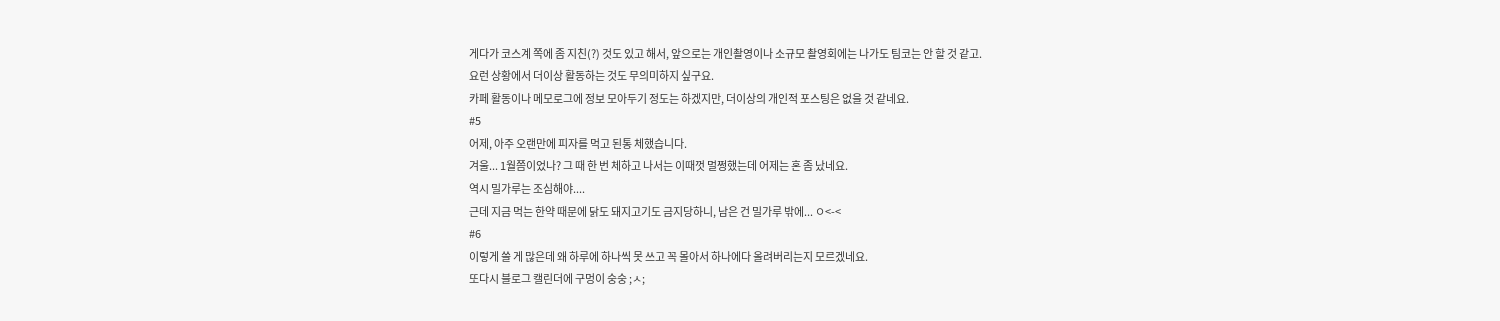게다가 코스계 쪽에 좀 지친(?) 것도 있고 해서, 앞으로는 개인촬영이나 소규모 촬영회에는 나가도 팀코는 안 할 것 같고.
요런 상황에서 더이상 활동하는 것도 무의미하지 싶구요.
카페 활동이나 메모로그에 정보 모아두기 정도는 하겠지만, 더이상의 개인적 포스팅은 없을 것 같네요.
#5
어제, 아주 오랜만에 피자를 먹고 된통 체했습니다.
겨울... 1월쯤이었나? 그 때 한 번 체하고 나서는 이때껏 멀쩡했는데 어제는 혼 좀 났네요.
역시 밀가루는 조심해야....
근데 지금 먹는 한약 때문에 닭도 돼지고기도 금지당하니, 남은 건 밀가루 밖에... ㅇ<-<
#6
이렇게 쓸 게 많은데 왜 하루에 하나씩 못 쓰고 꼭 몰아서 하나에다 올려버리는지 모르겠네요.
또다시 블로그 캘린더에 구멍이 숭숭 ;ㅅ;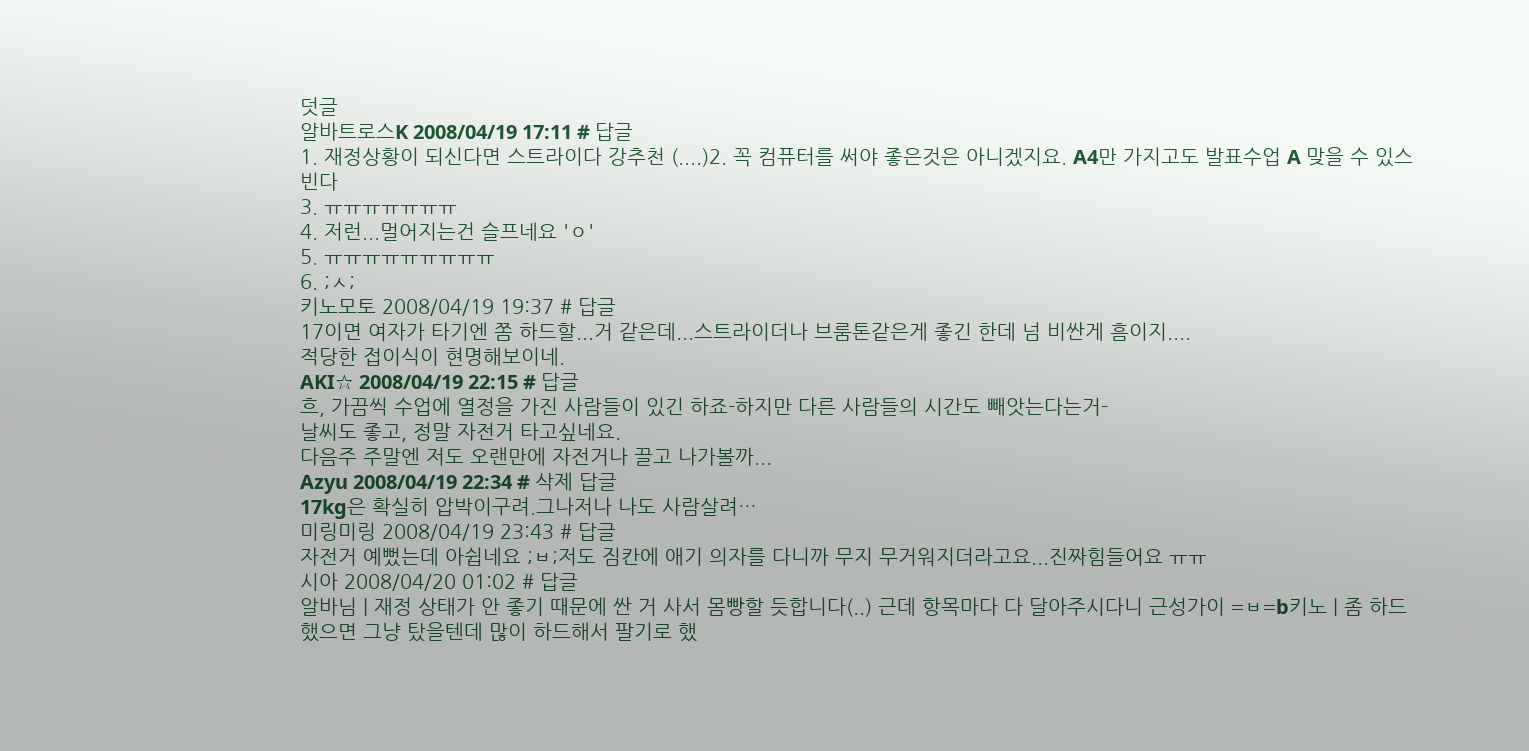덧글
알바트로스K 2008/04/19 17:11 # 답글
1. 재정상황이 되신다면 스트라이다 강추천 (....)2. 꼭 컴퓨터를 써야 좋은것은 아니겠지요. A4만 가지고도 발표수업 A 맞을 수 있스빈다
3. ㅠㅠㅠㅠㅠㅠㅠ
4. 저런...멀어지는건 슬프네요 'ㅇ'
5. ㅠㅠㅠㅠㅠㅠㅠㅠㅠ
6. ;ㅅ;
키노모토 2008/04/19 19:37 # 답글
17이면 여자가 타기엔 쫌 하드할...거 같은데...스트라이더나 브룸톤같은게 좋긴 한데 넘 비싼게 흠이지....
적당한 접이식이 현명해보이네.
AKI☆ 2008/04/19 22:15 # 답글
흐, 가끔씩 수업에 열정을 가진 사람들이 있긴 하죠-하지만 다른 사람들의 시간도 빼앗는다는거-
날씨도 좋고, 정말 자전거 타고싶네요.
다음주 주말엔 저도 오랜만에 자전거나 끌고 나가볼까...
Azyu 2008/04/19 22:34 # 삭제 답글
17kg은 확실히 압박이구려.그나저나 나도 사람살려…
미링미링 2008/04/19 23:43 # 답글
자전거 예뻤는데 아쉽네요 ;ㅂ;저도 짐칸에 애기 의자를 다니까 무지 무거워지더라고요...진짜힘들어요 ㅠㅠ
시아 2008/04/20 01:02 # 답글
알바님 | 재정 상태가 안 좋기 때문에 싼 거 사서 몸빵할 듯합니다(..) 근데 항목마다 다 달아주시다니 근성가이 =ㅂ=b키노 | 좀 하드했으면 그냥 탔을텐데 많이 하드해서 팔기로 했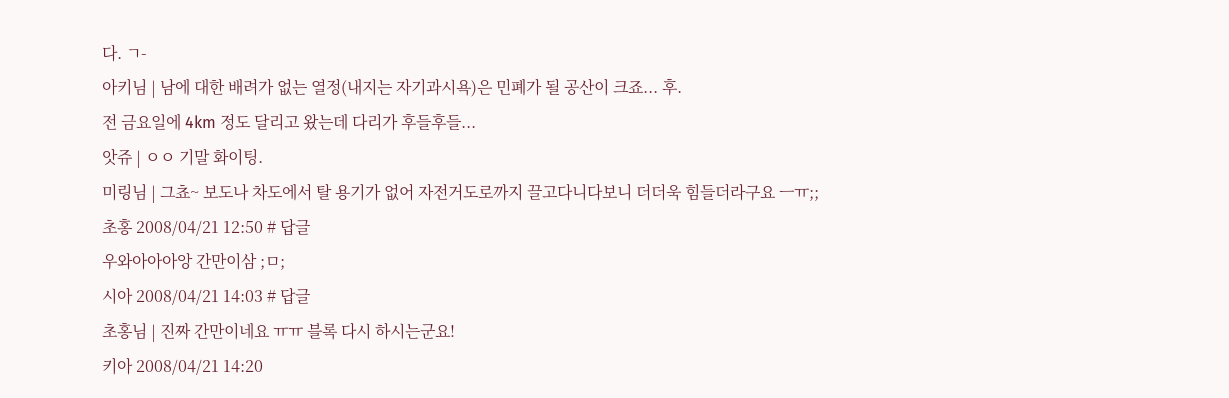다. ㄱ-
아키님 | 남에 대한 배려가 없는 열정(내지는 자기과시욕)은 민폐가 될 공산이 크죠... 후.
전 금요일에 4km 정도 달리고 왔는데 다리가 후들후들...
앗쥬 | ㅇㅇ 기말 화이팅.
미링님 | 그쵸~ 보도나 차도에서 탈 용기가 없어 자전거도로까지 끌고다니다보니 더더욱 힘들더라구요 ㅡㅠ;;
초홍 2008/04/21 12:50 # 답글
우와아아아앙 간만이삼 ;ㅁ;
시아 2008/04/21 14:03 # 답글
초홍님 | 진짜 간만이네요 ㅠㅠ 블록 다시 하시는군요!
키아 2008/04/21 14:20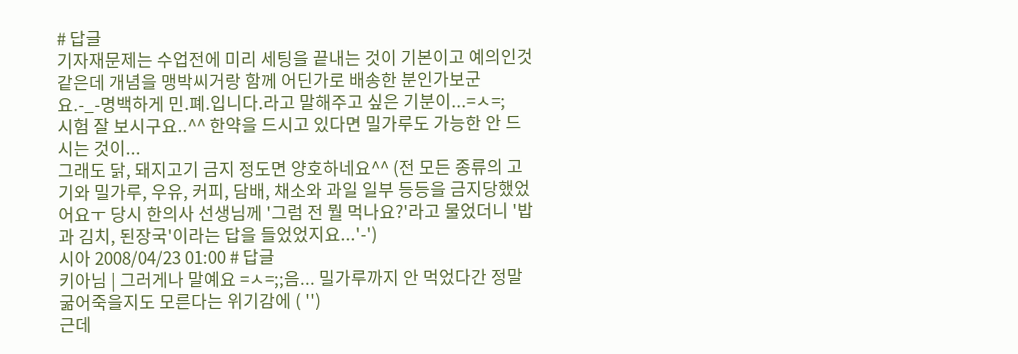# 답글
기자재문제는 수업전에 미리 세팅을 끝내는 것이 기본이고 예의인것 같은데 개념을 맹박씨거랑 함께 어딘가로 배송한 분인가보군요.-_-명백하게 민.폐.입니다.라고 말해주고 싶은 기분이...=ㅅ=;
시험 잘 보시구요..^^ 한약을 드시고 있다면 밀가루도 가능한 안 드시는 것이...
그래도 닭, 돼지고기 금지 정도면 양호하네요^^ (전 모든 종류의 고기와 밀가루, 우유, 커피, 담배, 채소와 과일 일부 등등을 금지당했었어요ㅜ 당시 한의사 선생님께 '그럼 전 뭘 먹나요?'라고 물었더니 '밥과 김치, 된장국'이라는 답을 들었었지요...'-')
시아 2008/04/23 01:00 # 답글
키아님 | 그러게나 말예요 =ㅅ=;;음... 밀가루까지 안 먹었다간 정말 굶어죽을지도 모른다는 위기감에 ( '')
근데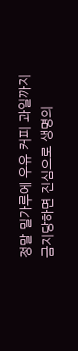정말 밀가루에 우유 커피 과일까지 금지당하면 진심으로 생명의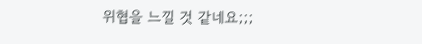위협을 느낄 것 같네요;;;